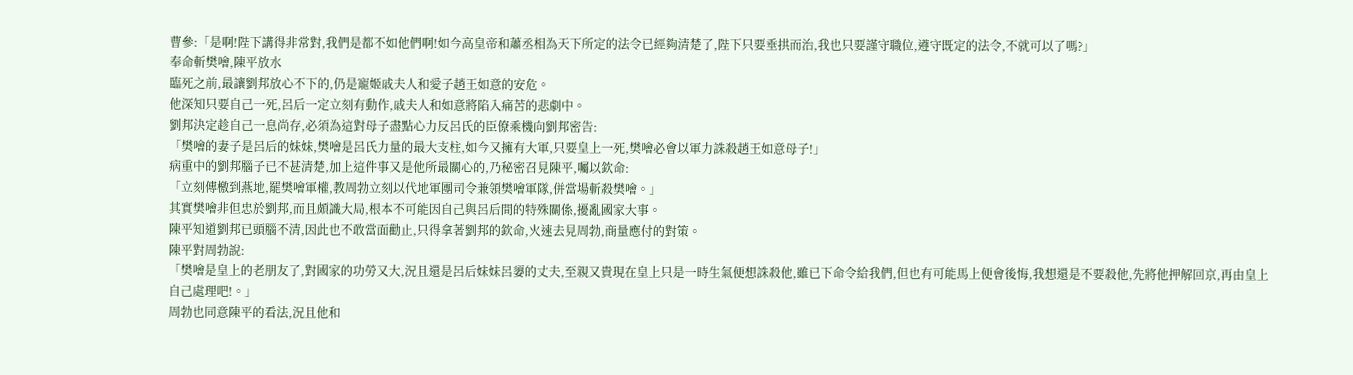曹參:「是啊!陛下講得非常對,我們是都不如他們啊!如今高皇帝和蕭丞相為天下所定的法令已經夠清楚了,陛下只要垂拱而治,我也只要謹守職位,遵守既定的法令,不就可以了嗎?」
奉命斬樊噲,陳平放水
臨死之前,最讓劉邦放心不下的,仍是寵姬戚夫人和愛子趙王如意的安危。
他深知只要自己一死,呂后一定立刻有動作,戚夫人和如意將陷入痛苦的悲劇中。
劉邦決定趁自己一息尚存,必須為這對母子盡點心力反呂氏的臣僚乘機向劉邦密告:
「樊噲的妻子是呂后的妹妹,樊噲是呂氏力量的最大支柱,如今又擁有大軍,只要皇上一死,樊噲必會以軍力誅殺趙王如意母子!」
病重中的劉邦腦子已不甚清楚,加上這件事又是他所最關心的,乃秘密召見陳平,囑以欽命:
「立刻傳檄到燕地,罷樊噲軍權,教周勃立刻以代地軍團司令兼領樊噲軍隊,併當場斬殺樊噲。」
其實樊噲非但忠於劉邦,而且頗識大局,根本不可能因自己與呂后間的特殊關係,擾亂國家大事。
陳平知道劉邦已頭腦不清,因此也不敢當面勸止,只得拿著劉邦的欽命,火速去見周勃,商量應付的對策。
陳平對周勃說:
「樊噲是皇上的老朋友了,對國家的功勞又大,況且還是呂后妹妹呂嬃的丈夫,至親又貴現在皇上只是一時生氣便想誅殺他,雖已下命令給我們,但也有可能馬上便會後悔,我想還是不要殺他,先將他押解回京,再由皇上自己處理吧!。」
周勃也同意陳平的看法,況且他和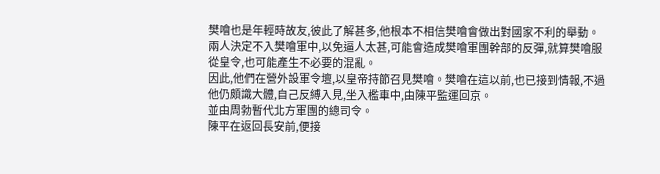樊噲也是年輕時故友,彼此了解甚多,他根本不相信樊噲會做出對國家不利的舉動。
兩人決定不入樊噲軍中,以免逼人太甚,可能會造成樊噲軍團幹部的反彈,就算樊噲服從皇令,也可能產生不必要的混亂。
因此,他們在營外設軍令壇,以皇帝持節召見樊噲。樊噲在這以前,也已接到情報,不過他仍頗識大體,自己反縛入見,坐入檻車中,由陳平監運回京。
並由周勃暫代北方軍團的總司令。
陳平在返回長安前,便接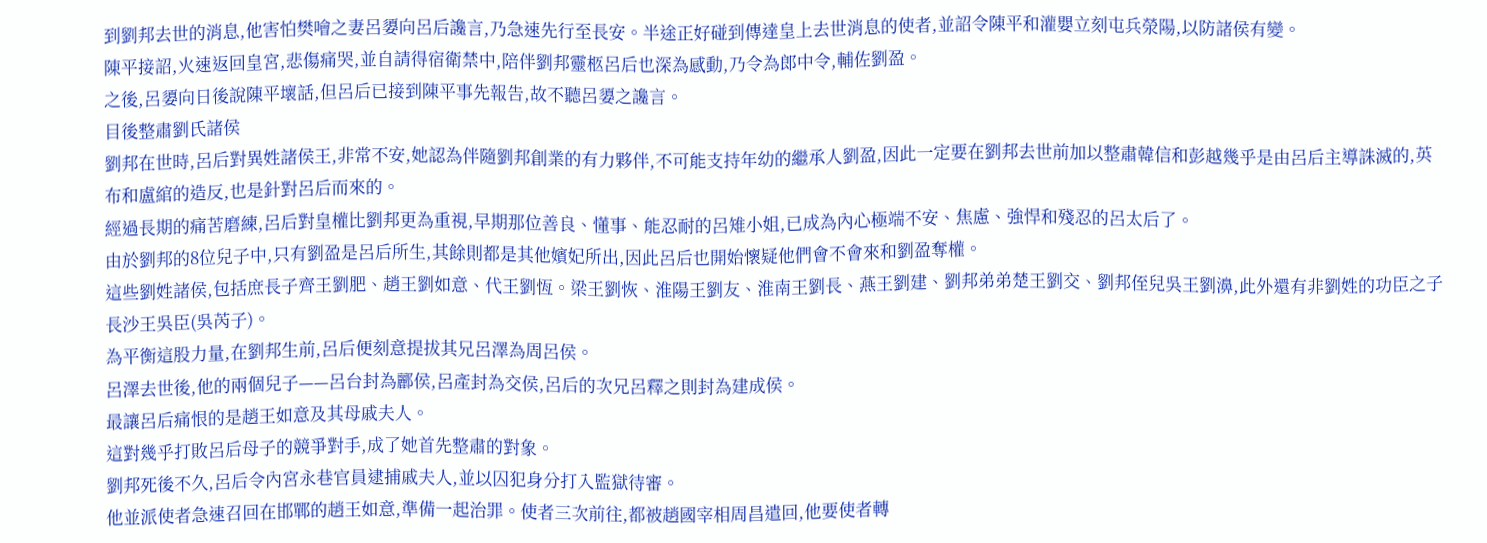到劉邦去世的消息,他害怕樊噲之妻呂嬃向呂后讒言,乃急速先行至長安。半途正好碰到傳達皇上去世消息的使者,並詔令陳平和灌嬰立刻屯兵滎陽,以防諸侯有變。
陳平接詔,火速返回皇宮,悲傷痛哭,並自請得宿衛禁中,陪伴劉邦靈柩呂后也深為感動,乃令為郎中令,輔佐劉盈。
之後,呂嬃向日後說陳平壞話,但呂后已接到陳平事先報告,故不聽呂嬃之讒言。
目後整肅劉氏諸侯
劉邦在世時,呂后對異姓諸侯王,非常不安,她認為伴隨劉邦創業的有力夥伴,不可能支持年幼的繼承人劉盈,因此一定要在劉邦去世前加以整肅韓信和彭越幾乎是由呂后主導誅滅的,英布和盧綰的造反,也是針對呂后而來的。
經過長期的痛苦磨練,呂后對皇權比劉邦更為重視,早期那位善良、懂事、能忍耐的呂雉小姐,已成為內心極端不安、焦慮、強悍和殘忍的呂太后了。
由於劉邦的8位兒子中,只有劉盈是呂后所生,其餘則都是其他嬪妃所出,因此呂后也開始懷疑他們會不會來和劉盈奪權。
這些劉姓諸侯,包括庶長子齊王劉肥、趙王劉如意、代王劉恆。梁王劉恢、淮陽王劉友、淮南王劉長、燕王劉建、劉邦弟弟楚王劉交、劉邦侄兒吳王劉濞,此外還有非劉姓的功臣之子長沙王吳臣(吳芮子)。
為平衡這股力量,在劉邦生前,呂后便刻意提拔其兄呂澤為周呂侯。
呂澤去世後,他的兩個兒子——呂台封為酈侯,呂產封為交侯,呂后的次兄呂釋之則封為建成侯。
最讓呂后痛恨的是趙王如意及其母戚夫人。
這對幾乎打敗呂后母子的競爭對手,成了她首先整肅的對象。
劉邦死後不久,呂后令內宮永巷官員逮捕戚夫人,並以囚犯身分打入監獄待審。
他並派使者急速召回在邯鄲的趙王如意,準備一起治罪。使者三次前往,都被趙國宰相周昌遣回,他要使者轉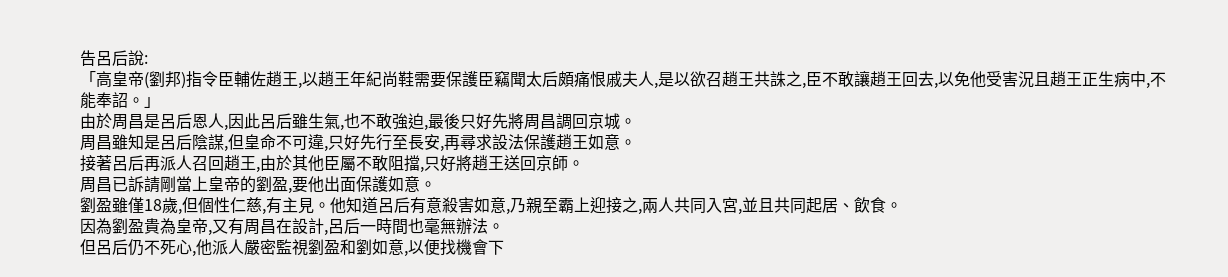告呂后說:
「高皇帝(劉邦)指令臣輔佐趙王,以趙王年紀尚鞋需要保護臣竊聞太后頗痛恨戚夫人,是以欲召趙王共誅之,臣不敢讓趙王回去,以免他受害況且趙王正生病中,不能奉詔。」
由於周昌是呂后恩人,因此呂后雖生氣,也不敢強迫,最後只好先將周昌調回京城。
周昌雖知是呂后陰謀,但皇命不可違,只好先行至長安,再尋求設法保護趙王如意。
接著呂后再派人召回趙王,由於其他臣屬不敢阻擋,只好將趙王送回京師。
周昌已訴請剛當上皇帝的劉盈,要他出面保護如意。
劉盈雖僅18歲,但個性仁慈,有主見。他知道呂后有意殺害如意,乃親至霸上迎接之,兩人共同入宮,並且共同起居、飲食。
因為劉盈貴為皇帝,又有周昌在設計,呂后一時間也毫無辦法。
但呂后仍不死心,他派人嚴密監視劉盈和劉如意,以便找機會下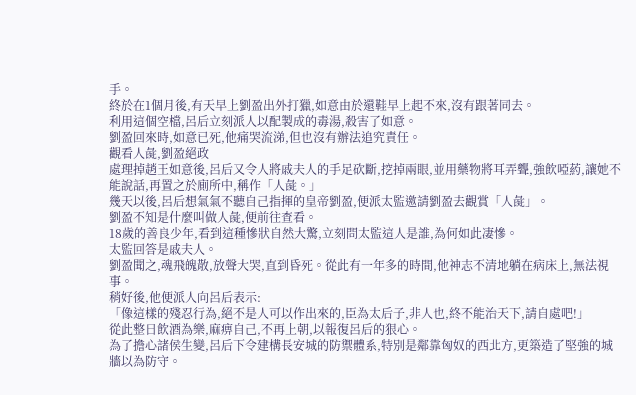手。
終於在1個月後,有天早上劉盈出外打獵,如意由於還鞋早上起不來,沒有跟著同去。
利用這個空檔,呂后立刻派人以配製成的毒湯,殺害了如意。
劉盈回來時,如意已死,他痛哭流涕,但也沒有辦法追究責任。
觀看人彘,劉盈絕政
處理掉趙王如意後,呂后又令人將戚夫人的手足砍斷,挖掉兩眼,並用藥物將耳弄聾,強飲啞葯,讓她不能說話,再置之於廁所中,稱作「人彘。」
幾天以後,呂后想氣氣不聽自己指揮的皇帝劉盈,便派太監邀請劉盈去觀賞「人彘」。
劉盈不知是什麼叫做人彘,便前往查看。
18歲的善良少年,看到這種慘狀自然大驚,立刻問太監這人是誰,為何如此凄慘。
太監回答是戚夫人。
劉盈聞之,魂飛魄散,放聲大哭,直到昏死。從此有一年多的時間,他神志不清地躺在病床上,無法視事。
稍好後,他便派人向呂后表示:
「像這樣的殘忍行為,絕不是人可以作出來的,臣為太后子,非人也,終不能治天下,請自處吧!」
從此整日飲酒為樂,麻痹自己,不再上朝,以報復呂后的狠心。
為了擔心諸侯生變,呂后下令建構長安城的防禦體系,特別是鄰靠匈奴的西北方,更築造了堅強的城牆以為防守。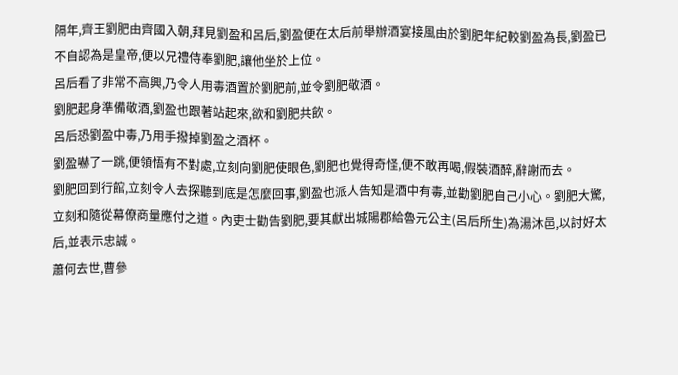隔年,齊王劉肥由齊國入朝,拜見劉盈和呂后,劉盈便在太后前舉辦酒宴接風由於劉肥年紀較劉盈為長,劉盈已不自認為是皇帝,便以兄禮侍奉劉肥,讓他坐於上位。
呂后看了非常不高興,乃令人用毒酒置於劉肥前,並令劉肥敬酒。
劉肥起身準備敬酒,劉盈也跟著站起來,欲和劉肥共飲。
呂后恐劉盈中毒,乃用手撥掉劉盈之酒杯。
劉盈嚇了一跳,便領悟有不對處,立刻向劉肥使眼色,劉肥也覺得奇怪,便不敢再喝,假裝酒醉,辭謝而去。
劉肥回到行館,立刻令人去探聽到底是怎麼回事,劉盈也派人告知是酒中有毒,並勸劉肥自己小心。劉肥大驚,立刻和隨從幕僚商量應付之道。內吏士勸告劉肥,要其獻出城陽郡給魯元公主(呂后所生)為湯沐邑,以討好太后,並表示忠誠。
蕭何去世,曹參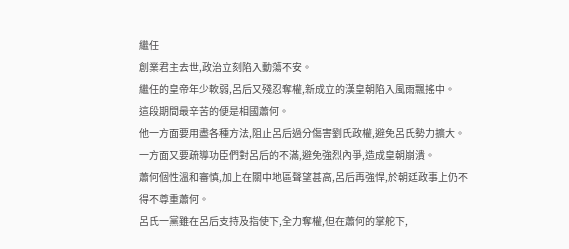繼任
創業君主去世,政治立刻陷入動蕩不安。
繼任的皇帝年少軟弱,呂后又殘忍奪權,新成立的漢皇朝陷入風雨飄搖中。
這段期間最辛苦的便是相國蕭何。
他一方面要用盡各種方法,阻止呂后過分傷害劉氏政權,避免呂氏勢力擴大。
一方面又要疏導功臣們對呂后的不滿,避免強烈內爭,造成皇朝崩潰。
蕭何個性溫和審慎,加上在關中地區聲望甚高,呂后再強悍,於朝廷政事上仍不得不尊重蕭何。
呂氏一黨雖在呂后支持及指使下,全力奪權,但在蕭何的掌舵下,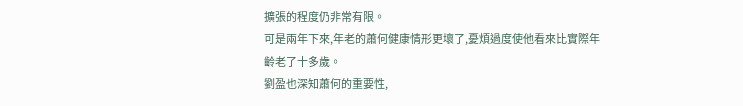擴張的程度仍非常有限。
可是兩年下來,年老的蕭何健康情形更壞了,憂煩過度使他看來比實際年齡老了十多歲。
劉盈也深知蕭何的重要性,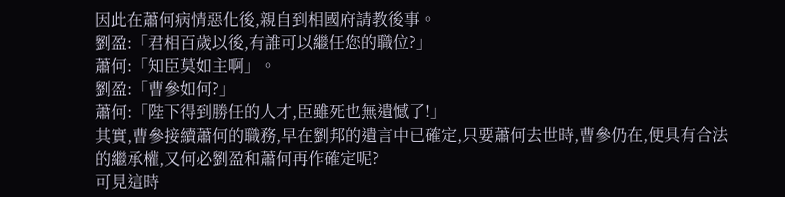因此在蕭何病情惡化後,親自到相國府請教後事。
劉盈:「君相百歲以後,有誰可以繼任您的職位?」
蕭何:「知臣莫如主啊」。
劉盈:「曹參如何?」
蕭何:「陛下得到勝任的人才,臣雖死也無遺憾了!」
其實,曹參接續蕭何的職務,早在劉邦的遺言中已確定,只要蕭何去世時,曹參仍在,便具有合法的繼承權,又何必劉盈和蕭何再作確定呢?
可見這時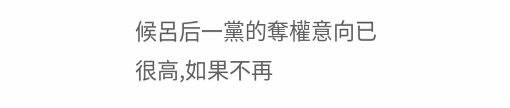候呂后一黨的奪權意向已很高,如果不再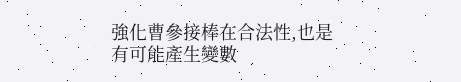強化曹參接棒在合法性,也是有可能產生變數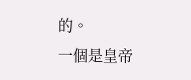的。
一個是皇帝